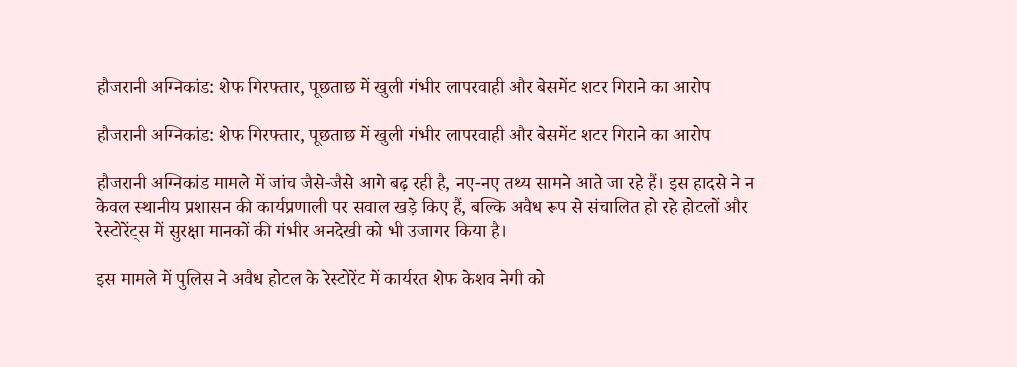हौजरानी अग्निकांड: शेफ गिरफ्तार, पूछताछ में खुली गंभीर लापरवाही और बेसमेंट शटर गिराने का आरोप

हौजरानी अग्निकांड: शेफ गिरफ्तार, पूछताछ में खुली गंभीर लापरवाही और बेसमेंट शटर गिराने का आरोप

हौजरानी अग्निकांड मामले में जांच जैसे-जैसे आगे बढ़ रही है, नए-नए तथ्य सामने आते जा रहे हैं। इस हादसे ने न केवल स्थानीय प्रशासन की कार्यप्रणाली पर सवाल खड़े किए हैं, बल्कि अवैध रूप से संचालित हो रहे होटलों और रेस्टोरेंट्स में सुरक्षा मानकों की गंभीर अनदेखी को भी उजागर किया है।

इस मामले में पुलिस ने अवैध होटल के रेस्टोरेंट में कार्यरत शेफ केशव नेगी को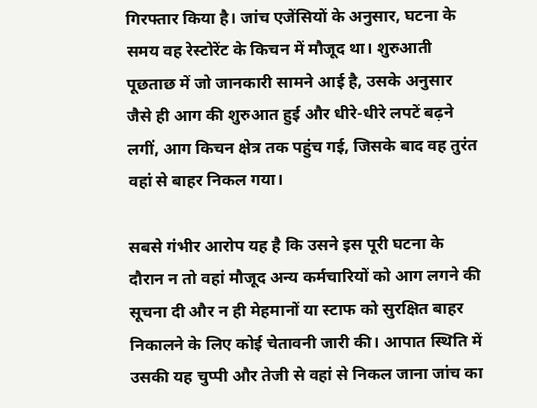गिरफ्तार किया है। जांच एजेंसियों के अनुसार, घटना के समय वह रेस्टोरेंट के किचन में मौजूद था। शुरुआती पूछताछ में जो जानकारी सामने आई है, उसके अनुसार जैसे ही आग की शुरुआत हुई और धीरे-धीरे लपटें बढ़ने लगीं, आग किचन क्षेत्र तक पहुंच गई, जिसके बाद वह तुरंत वहां से बाहर निकल गया।

सबसे गंभीर आरोप यह है कि उसने इस पूरी घटना के दौरान न तो वहां मौजूद अन्य कर्मचारियों को आग लगने की सूचना दी और न ही मेहमानों या स्टाफ को सुरक्षित बाहर निकालने के लिए कोई चेतावनी जारी की। आपात स्थिति में उसकी यह चुप्पी और तेजी से वहां से निकल जाना जांच का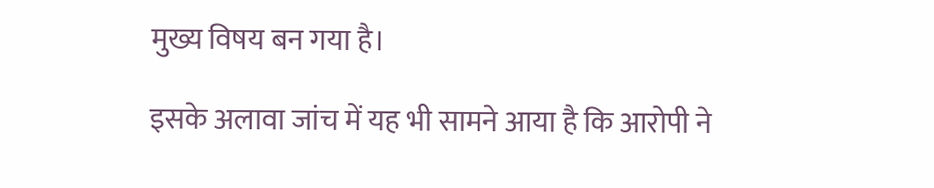मुख्य विषय बन गया है।

इसके अलावा जांच में यह भी सामने आया है कि आरोपी ने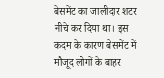बेसमेंट का जालीदार शटर नीचे कर दिया था। इस कदम के कारण बेसमेंट में मौजूद लोगों के बाहर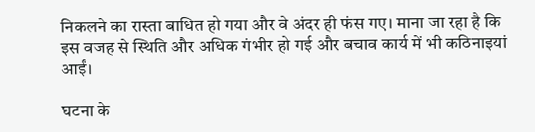निकलने का रास्ता बाधित हो गया और वे अंदर ही फंस गए। माना जा रहा है कि इस वजह से स्थिति और अधिक गंभीर हो गई और बचाव कार्य में भी कठिनाइयां आईं।

घटना के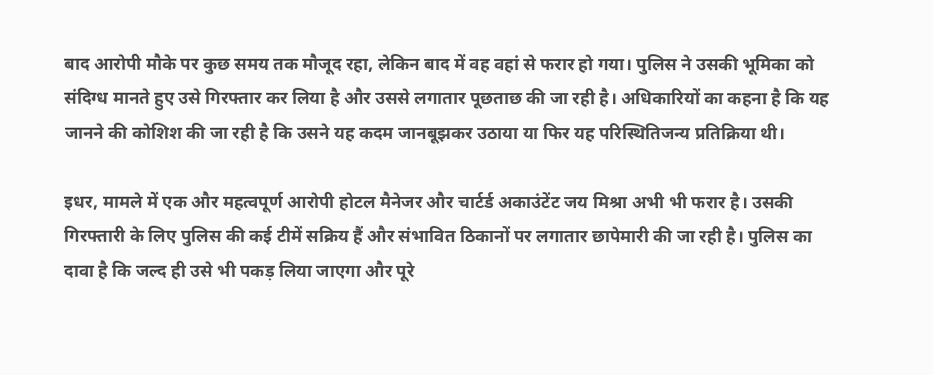बाद आरोपी मौके पर कुछ समय तक मौजूद रहा, लेकिन बाद में वह वहां से फरार हो गया। पुलिस ने उसकी भूमिका को संदिग्ध मानते हुए उसे गिरफ्तार कर लिया है और उससे लगातार पूछताछ की जा रही है। अधिकारियों का कहना है कि यह जानने की कोशिश की जा रही है कि उसने यह कदम जानबूझकर उठाया या फिर यह परिस्थितिजन्य प्रतिक्रिया थी।

इधर, मामले में एक और महत्वपूर्ण आरोपी होटल मैनेजर और चार्टर्ड अकाउंटेंट जय मिश्रा अभी भी फरार है। उसकी गिरफ्तारी के लिए पुलिस की कई टीमें सक्रिय हैं और संभावित ठिकानों पर लगातार छापेमारी की जा रही है। पुलिस का दावा है कि जल्द ही उसे भी पकड़ लिया जाएगा और पूरे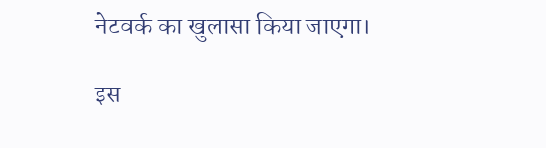नेटवर्क का खुलासा किया जाएगा।

इस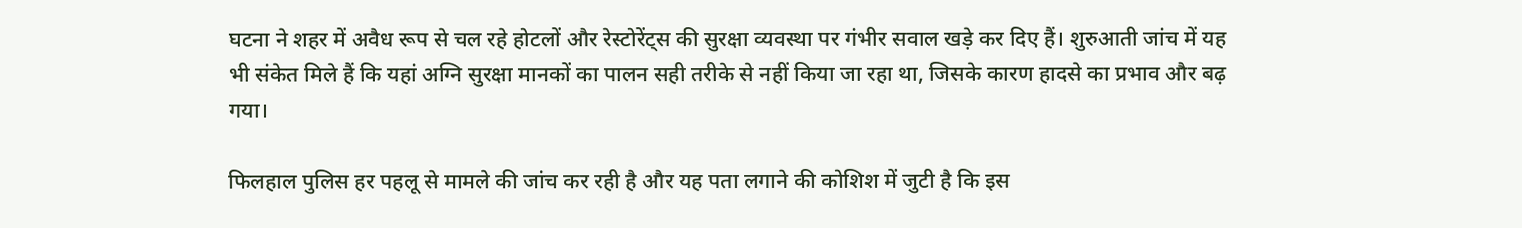घटना ने शहर में अवैध रूप से चल रहे होटलों और रेस्टोरेंट्स की सुरक्षा व्यवस्था पर गंभीर सवाल खड़े कर दिए हैं। शुरुआती जांच में यह भी संकेत मिले हैं कि यहां अग्नि सुरक्षा मानकों का पालन सही तरीके से नहीं किया जा रहा था, जिसके कारण हादसे का प्रभाव और बढ़ गया।

फिलहाल पुलिस हर पहलू से मामले की जांच कर रही है और यह पता लगाने की कोशिश में जुटी है कि इस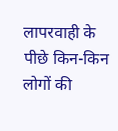लापरवाही के पीछे किन-किन लोगों की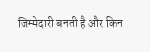जिम्मेदारी बनती है और किन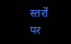स्तरों पर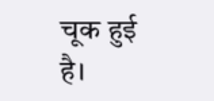चूक हुई है।